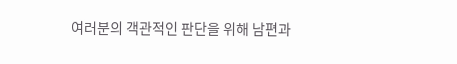여러분의 객관적인 판단을 위해 남편과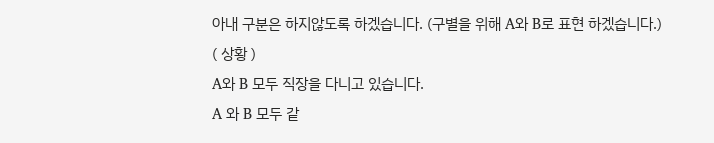아내 구분은 하지않도록 하겠습니다. (구별을 위해 A와 B로 표현 하겠습니다.)
( 상황 )
A와 B 모두 직장을 다니고 있습니다.
A 와 B 모두 같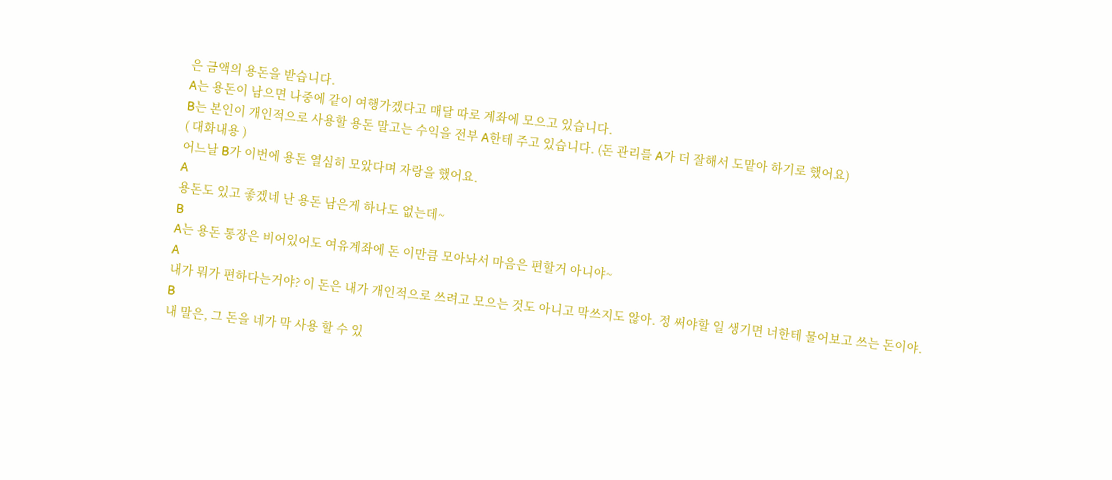은 금액의 용돈을 받습니다.
A는 용돈이 남으면 나중에 같이 여행가겠다고 매달 따로 계좌에 모으고 있습니다.
B는 본인이 개인적으로 사용할 용돈 말고는 수익을 전부 A한테 주고 있습니다. (돈 관리를 A가 더 잘해서 도맡아 하기로 했어요)
( 대화내용 )
어느날 B가 이번에 용돈 열심히 모았다며 자랑을 했어요.
A
용돈도 있고 좋겠네 난 용돈 남은게 하나도 없는데~
B
A는 용돈 통장은 비어있어도 여유계좌에 돈 이만큼 모아놔서 마음은 편할거 아니야~
A
내가 뭐가 편하다는거야? 이 돈은 내가 개인적으로 쓰려고 모으는 것도 아니고 막쓰지도 않아. 정 써야할 일 생기면 너한테 물어보고 쓰는 돈이야.
B
내 말은, 그 돈을 네가 막 사용 할 수 있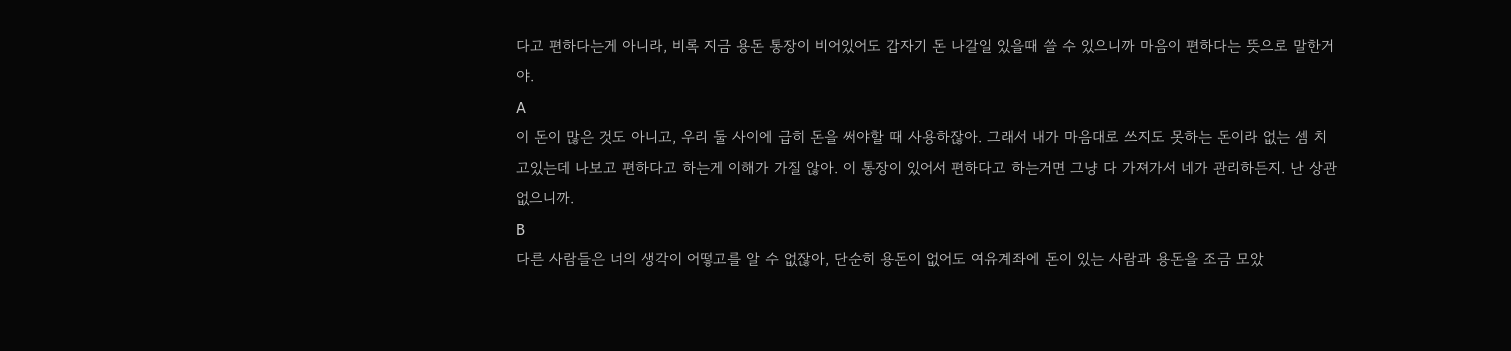다고 편하다는게 아니라, 비록 지금 용돈 통장이 비어있어도 갑자기 돈 나갈일 있을때 쓸 수 있으니까 마음이 편하다는 뜻으로 말한거야.
A
이 돈이 많은 것도 아니고, 우리 둘 사이에 급히 돈을 써야할 때 사용하잖아. 그래서 내가 마음대로 쓰지도 못하는 돈이라 없는 셈 치고있는데 나보고 편하다고 하는게 이해가 가질 않아. 이 통장이 있어서 편하다고 하는거면 그냥 다 가져가서 네가 관리하든지. 난 상관없으니까.
B
다른 사람들은 너의 생각이 어떻고를 알 수 없잖아, 단순히 용돈이 없어도 여유계좌에 돈이 있는 사람과 용돈을 조금 모았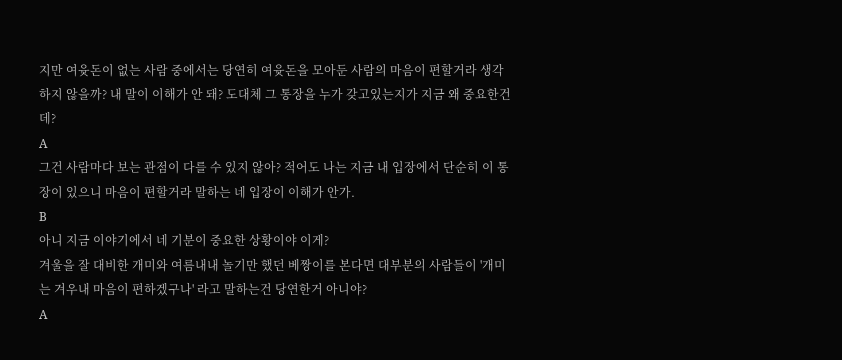지만 여윳돈이 없는 사람 중에서는 당연히 여윳돈을 모아둔 사람의 마음이 편할거라 생각하지 않을까? 내 말이 이해가 안 돼? 도대체 그 통장을 누가 갖고있는지가 지금 왜 중요한건데?
A
그건 사람마다 보는 관점이 다를 수 있지 않아? 적어도 나는 지금 내 입장에서 단순히 이 통장이 있으니 마음이 편할거라 말하는 네 입장이 이해가 안가.
B
아니 지금 이야기에서 네 기분이 중요한 상황이야 이게?
겨울을 잘 대비한 개미와 여름내내 놀기만 했던 베짱이를 본다면 대부분의 사람들이 '개미는 겨우내 마음이 편하겠구나' 라고 말하는건 당연한거 아니야?
A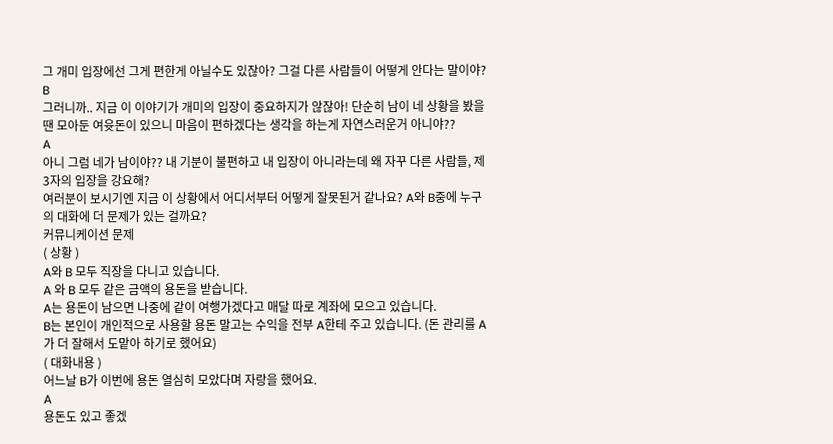그 개미 입장에선 그게 편한게 아닐수도 있잖아? 그걸 다른 사람들이 어떻게 안다는 말이야?
B
그러니까.. 지금 이 이야기가 개미의 입장이 중요하지가 않잖아! 단순히 남이 네 상황을 봤을땐 모아둔 여윳돈이 있으니 마음이 편하겠다는 생각을 하는게 자연스러운거 아니야??
A
아니 그럼 네가 남이야?? 내 기분이 불편하고 내 입장이 아니라는데 왜 자꾸 다른 사람들, 제 3자의 입장을 강요해?
여러분이 보시기엔 지금 이 상황에서 어디서부터 어떻게 잘못된거 같나요? A와 B중에 누구의 대화에 더 문제가 있는 걸까요?
커뮤니케이션 문제
( 상황 )
A와 B 모두 직장을 다니고 있습니다.
A 와 B 모두 같은 금액의 용돈을 받습니다.
A는 용돈이 남으면 나중에 같이 여행가겠다고 매달 따로 계좌에 모으고 있습니다.
B는 본인이 개인적으로 사용할 용돈 말고는 수익을 전부 A한테 주고 있습니다. (돈 관리를 A가 더 잘해서 도맡아 하기로 했어요)
( 대화내용 )
어느날 B가 이번에 용돈 열심히 모았다며 자랑을 했어요.
A
용돈도 있고 좋겠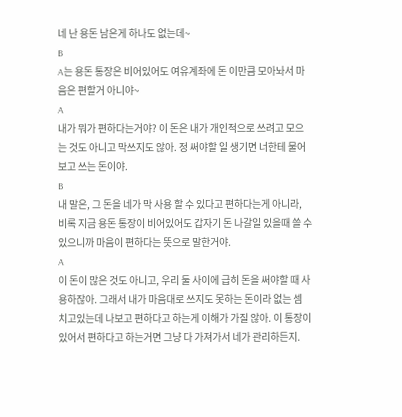네 난 용돈 남은게 하나도 없는데~
B
A는 용돈 통장은 비어있어도 여유계좌에 돈 이만큼 모아놔서 마음은 편할거 아니야~
A
내가 뭐가 편하다는거야? 이 돈은 내가 개인적으로 쓰려고 모으는 것도 아니고 막쓰지도 않아. 정 써야할 일 생기면 너한테 물어보고 쓰는 돈이야.
B
내 말은, 그 돈을 네가 막 사용 할 수 있다고 편하다는게 아니라, 비록 지금 용돈 통장이 비어있어도 갑자기 돈 나갈일 있을때 쓸 수 있으니까 마음이 편하다는 뜻으로 말한거야.
A
이 돈이 많은 것도 아니고, 우리 둘 사이에 급히 돈을 써야할 때 사용하잖아. 그래서 내가 마음대로 쓰지도 못하는 돈이라 없는 셈 치고있는데 나보고 편하다고 하는게 이해가 가질 않아. 이 통장이 있어서 편하다고 하는거면 그냥 다 가져가서 네가 관리하든지.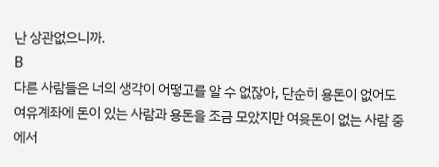난 상관없으니까.
B
다른 사람들은 너의 생각이 어떻고를 알 수 없잖아, 단순히 용돈이 없어도 여유계좌에 돈이 있는 사람과 용돈을 조금 모았지만 여윳돈이 없는 사람 중에서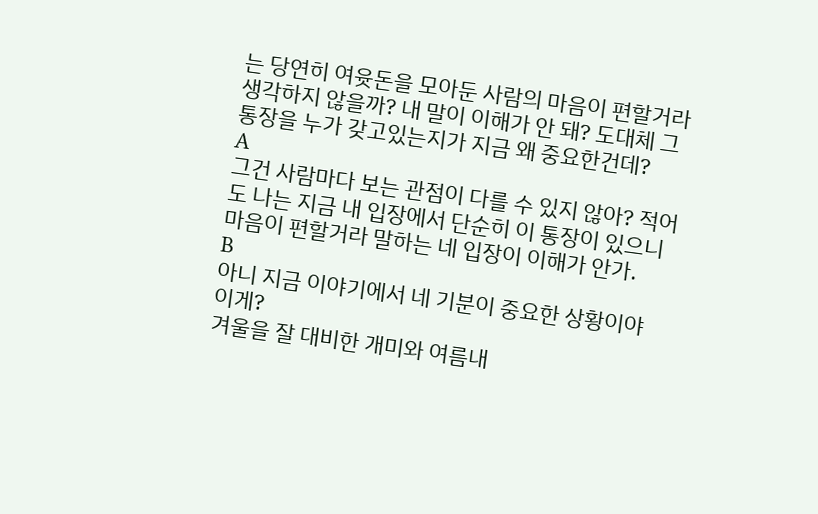는 당연히 여윳돈을 모아둔 사람의 마음이 편할거라 생각하지 않을까? 내 말이 이해가 안 돼? 도대체 그 통장을 누가 갖고있는지가 지금 왜 중요한건데?
A
그건 사람마다 보는 관점이 다를 수 있지 않아? 적어도 나는 지금 내 입장에서 단순히 이 통장이 있으니 마음이 편할거라 말하는 네 입장이 이해가 안가.
B
아니 지금 이야기에서 네 기분이 중요한 상황이야 이게?
겨울을 잘 대비한 개미와 여름내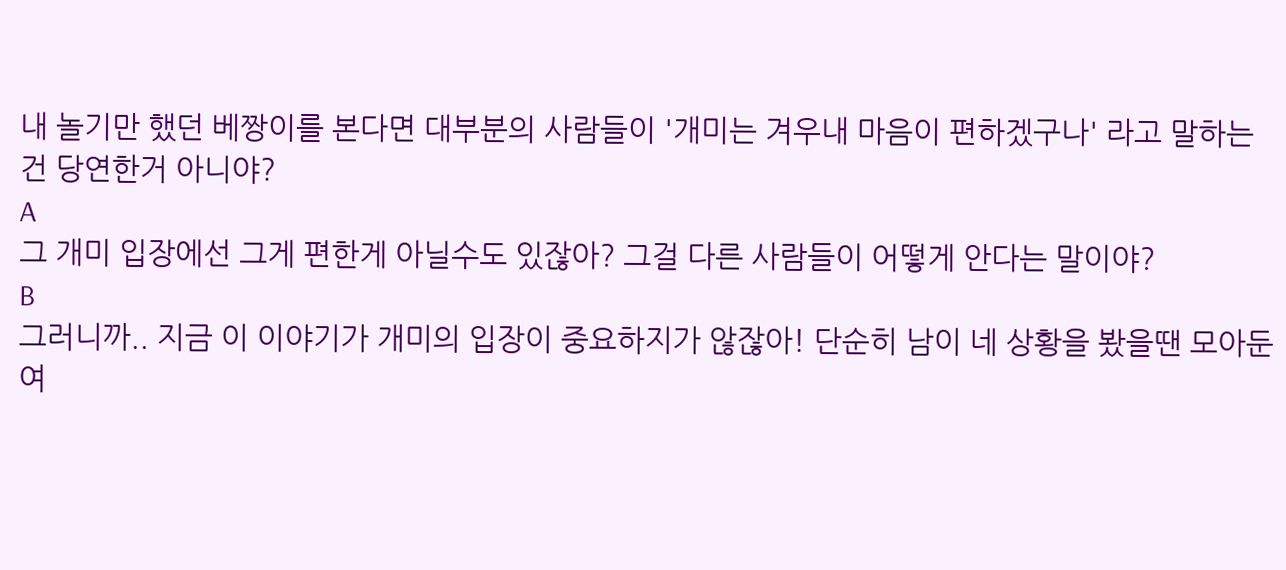내 놀기만 했던 베짱이를 본다면 대부분의 사람들이 '개미는 겨우내 마음이 편하겠구나' 라고 말하는건 당연한거 아니야?
A
그 개미 입장에선 그게 편한게 아닐수도 있잖아? 그걸 다른 사람들이 어떻게 안다는 말이야?
B
그러니까.. 지금 이 이야기가 개미의 입장이 중요하지가 않잖아! 단순히 남이 네 상황을 봤을땐 모아둔 여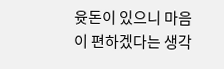윳돈이 있으니 마음이 편하겠다는 생각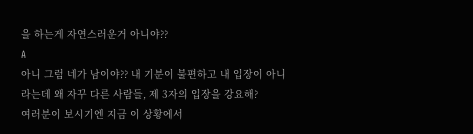을 하는게 자연스러운거 아니야??
A
아니 그럼 네가 남이야?? 내 기분이 불편하고 내 입장이 아니라는데 왜 자꾸 다른 사람들, 제 3자의 입장을 강요해?
여러분이 보시기엔 지금 이 상황에서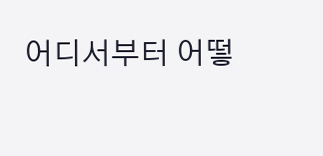어디서부터 어떻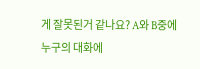게 잘못된거 같나요? A와 B중에 누구의 대화에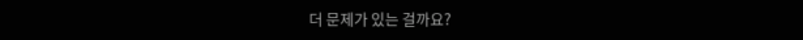더 문제가 있는 걸까요?